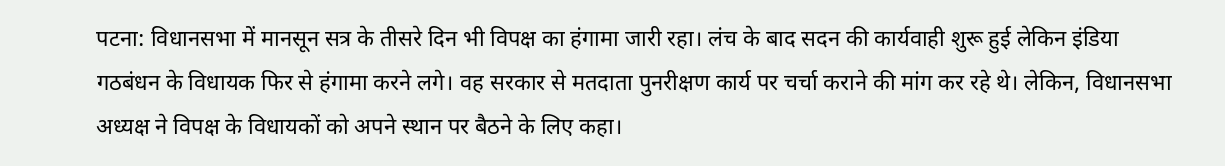पटना: विधानसभा में मानसून सत्र के तीसरे दिन भी विपक्ष का हंगामा जारी रहा। लंच के बाद सदन की कार्यवाही शुरू हुई लेकिन इंडिया गठबंधन के विधायक फिर से हंगामा करने लगे। वह सरकार से मतदाता पुनरीक्षण कार्य पर चर्चा कराने की मांग कर रहे थे। लेकिन, विधानसभा अध्यक्ष ने विपक्ष के विधायकों को अपने स्थान पर बैठने के लिए कहा।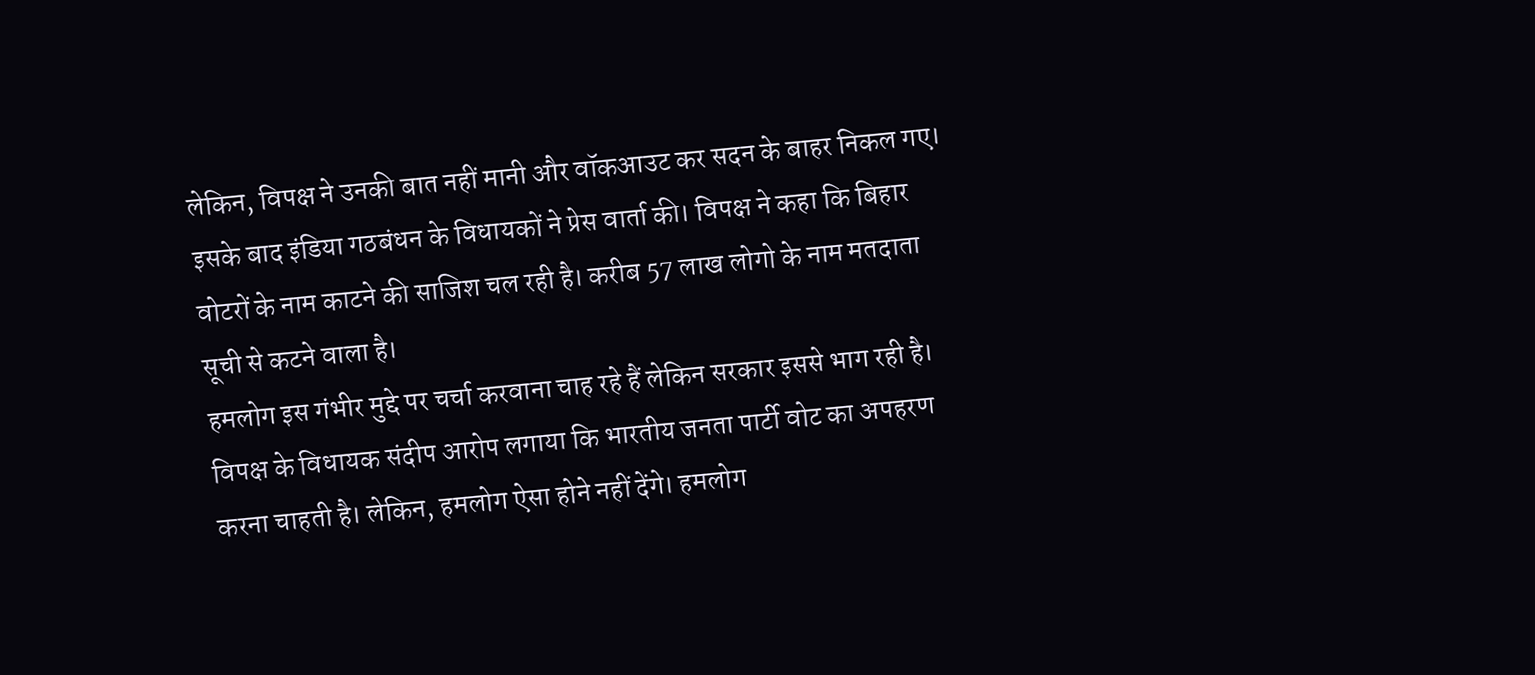लेकिन, विपक्ष ने उनकी बात नहीं मानी और वॉकआउट कर सदन के बाहर निकल गए। इसके बाद इंडिया गठबंधन के विधायकों ने प्रेस वार्ता की। विपक्ष ने कहा कि बिहार वोटरों के नाम काटने की साजिश चल रही है। करीब 57 लाख लोगो के नाम मतदाता सूची से कटने वाला है।
हमलोग इस गंभीर मुद्दे पर चर्चा करवाना चाह रहे हैं लेकिन सरकार इससे भाग रही है। विपक्ष के विधायक संदीप आरोप लगाया कि भारतीय जनता पार्टी वोट का अपहरण करना चाहती है। लेकिन, हमलोग ऐसा होने नहीं देंगे। हमलोग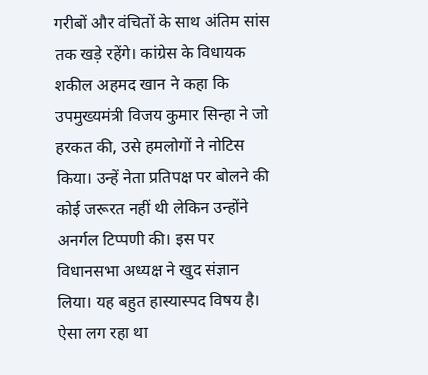गरीबों और वंचितों के साथ अंतिम सांस तक खड़े रहेंगे। कांग्रेस के विधायक शकील अहमद खान ने कहा कि उपमुख्यमंत्री विजय कुमार सिन्हा ने जो हरकत की, उसे हमलोगों ने नोटिस किया। उन्हें नेता प्रतिपक्ष पर बोलने की कोई जरूरत नहीं थी लेकिन उन्होंने अनर्गल टिप्पणी की। इस पर विधानसभा अध्यक्ष ने खुद संज्ञान लिया। यह बहुत हास्यास्पद विषय है। ऐसा लग रहा था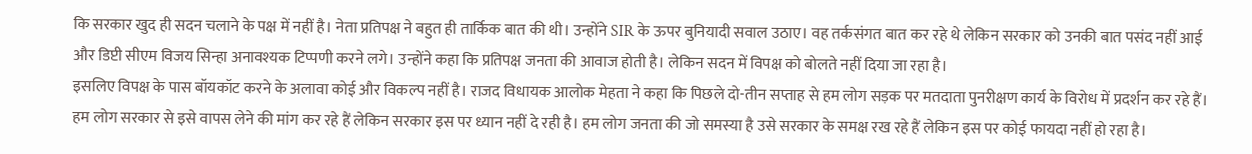कि सरकार खुद ही सदन चलाने के पक्ष में नहीं है। नेता प्रतिपक्ष ने बहुत ही तार्किक बात की थी। उन्होंने SIR के ऊपर बुनियादी सवाल उठाए। वह तर्कसंगत बात कर रहे थे लेकिन सरकार को उनकी बात पसंद नहीं आई और डिप्टी सीएम विजय सिन्हा अनावश्यक टिप्पणी करने लगे। उन्होंने कहा कि प्रतिपक्ष जनता की आवाज होती है। लेकिन सदन में विपक्ष को बोलते नहीं दिया जा रहा है।
इसलिए विपक्ष के पास बॉयकॉट करने के अलावा कोई और विकल्प नहीं है। राजद विधायक आलोक मेहता ने कहा कि पिछले दो-तीन सप्ताह से हम लोग सड़क पर मतदाता पुनरीक्षण कार्य के विरोध में प्रदर्शन कर रहे हैं। हम लोग सरकार से इसे वापस लेने की मांग कर रहे हैं लेकिन सरकार इस पर ध्यान नहीं दे रही है। हम लोग जनता की जो समस्या है उसे सरकार के समक्ष रख रहे हैं लेकिन इस पर कोई फायदा नहीं हो रहा है।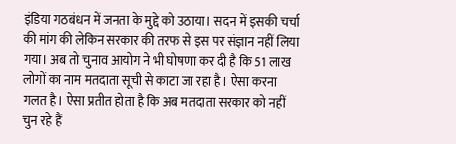इंडिया गठबंधन में जनता के मुद्दे को उठाया। सदन में इसकी चर्चा की मांग की लेकिन सरकार की तरफ से इस पर संज्ञान नहीं लिया गया। अब तो चुनाव आयोग ने भी घोषणा कर दी है कि 51 लाख लोगों का नाम मतदाता सूची से काटा जा रहा है। ऐसा करना गलत है। ऐसा प्रतीत होता है कि अब मतदाता सरकार को नहीं चुन रहे हैं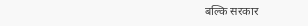बल्कि सरकार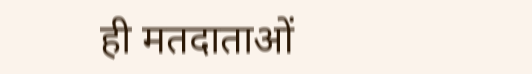ही मतदाताओं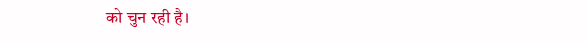को चुन रही है।